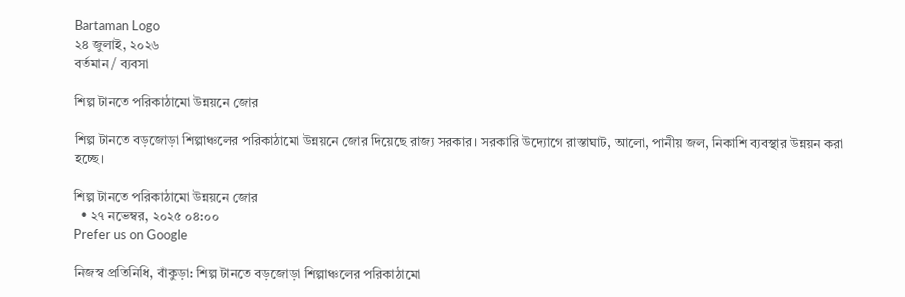Bartaman Logo
২৪ জুলাই, ২০২৬
বর্তমান / ব্যবসা

শিল্প টানতে পরিকাঠামো উন্নয়নে জোর

শিল্প টানতে বড়জোড়া শিল্পাঞ্চলের পরিকাঠামো উন্নয়নে জোর দিয়েছে রাজ্য সরকার। সরকারি উদ্যোগে রাস্তাঘাট, আলো, পানীয় জল, নিকাশি ব্যবস্থার উন্নয়ন করা হচ্ছে।

শিল্প টানতে পরিকাঠামো উন্নয়নে জোর
  • ২৭ নভেম্বর, ২০২৫ ০৪:০০
Prefer us on Google

নিজস্ব প্রতিনিধি, বাঁকুড়া: শিল্প টানতে বড়জোড়া শিল্পাঞ্চলের পরিকাঠামো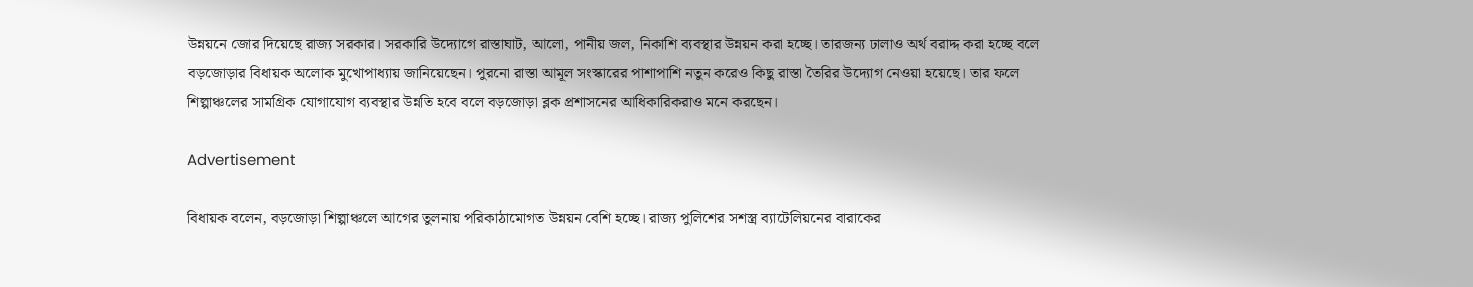উন্নয়নে জোর দিয়েছে রাজ্য সরকার। সরকারি উদ্যোগে রাস্তাঘাট, আলো, পানীয় জল, নিকাশি ব্যবস্থার উন্নয়ন করা হচ্ছে। তারজন্য ঢালাও অর্থ বরাদ্দ করা হচ্ছে বলে বড়জোড়ার বিধায়ক অলোক মুখোপাধ্যায় জানিয়েছেন। পুরনো রাস্তা আমূল সংস্কারের পাশাপাশি নতুন করেও কিছু রাস্তা তৈরির উদ্যোগ নেওয়া হয়েছে। তার ফলে শিল্পাঞ্চলের সামগ্রিক যোগাযোগ ব্যবস্থার উন্নতি হবে বলে বড়জোড়া ব্লক প্রশাসনের আধিকারিকরাও মনে করছেন।

Advertisement

বিধায়ক বলেন, বড়জোড়া শিল্পাঞ্চলে আগের তুলনায় পরিকাঠামোগত উন্নয়ন বেশি হচ্ছে। রাজ্য পুলিশের সশস্ত্র ব্যাটেলিয়নের বারাকের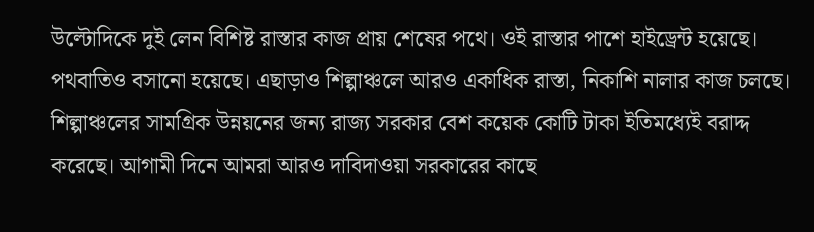উল্টোদিকে দুই লেন বিশিষ্ট রাস্তার কাজ প্রায় শেষের পথে। ওই রাস্তার পাশে হাইড্রেন্ট হয়েছে। পথবাতিও বসানো হয়েছে। এছাড়াও শিল্পাঞ্চলে আরও একাধিক রাস্তা, নিকাশি নালার কাজ চলছে। শিল্পাঞ্চলের সামগ্রিক উন্নয়নের জন্য রাজ্য সরকার বেশ কয়েক কোটি টাকা ইতিমধ্যেই বরাদ্দ করেছে। আগামী দিনে আমরা আরও দাবিদাওয়া সরকারের কাছে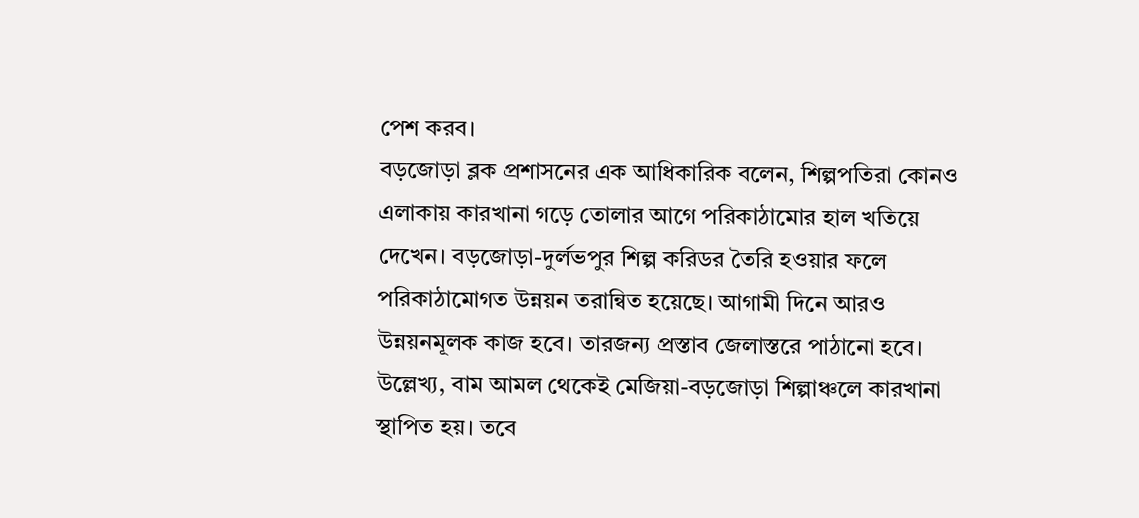পেশ করব।
বড়জোড়া ব্লক প্রশাসনের এক আধিকারিক বলেন, শিল্পপতিরা কোনও এলাকায় কারখানা গড়ে তোলার আগে পরিকাঠামোর হাল খতিয়ে দেখেন। বড়জোড়া-দুর্লভপুর শিল্প করিডর তৈরি হওয়ার ফলে পরিকাঠামোগত উন্নয়ন তরান্বিত হয়েছে। আগামী দিনে আরও উন্নয়নমূলক কাজ হবে। তারজন্য প্রস্তাব জেলাস্তরে পাঠানো হবে।
উল্লেখ্য, বাম আমল থেকেই মেজিয়া-বড়জোড়া শিল্পাঞ্চলে কারখানা স্থাপিত হয়। তবে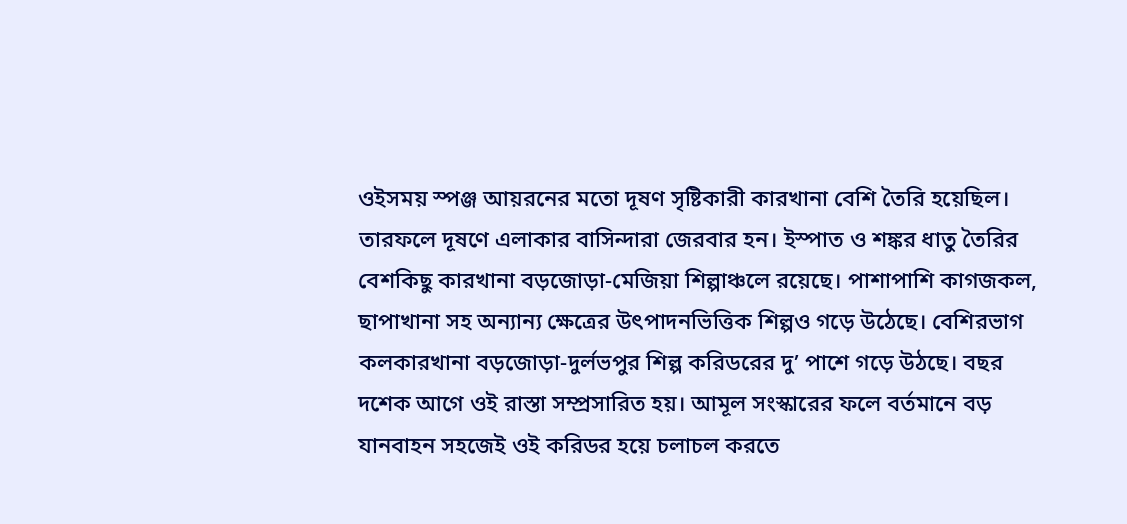ওইসময় স্পঞ্জ আয়রনের মতো দূষণ সৃষ্টিকারী কারখানা বেশি তৈরি হয়েছিল। তারফলে দূষণে এলাকার বাসিন্দারা জেরবার হন। ইস্পাত ও শঙ্কর ধাতু তৈরির বেশকিছু কারখানা বড়জোড়া-মেজিয়া শিল্পাঞ্চলে রয়েছে। পাশাপাশি কাগজকল, ছাপাখানা সহ অন্যান্য ক্ষেত্রের উৎপাদনভিত্তিক শিল্পও গড়ে উঠেছে। বেশিরভাগ কলকারখানা বড়জোড়া-দুর্লভপুর শিল্প করিডরের দু’ পাশে গড়ে উঠছে। বছর দশেক আগে ওই রাস্তা সম্প্রসারিত হয়। আমূল সংস্কারের ফলে বর্তমানে বড় যানবাহন সহজেই ওই করিডর হয়ে চলাচল করতে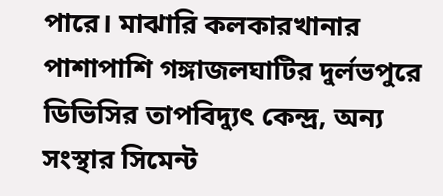পারে। মাঝারি কলকারখানার পাশাপাশি গঙ্গাজলঘাটির দুর্লভপুরে ডিভিসির তাপবিদ্যুৎ কেন্দ্র, অন্য সংস্থার সিমেন্ট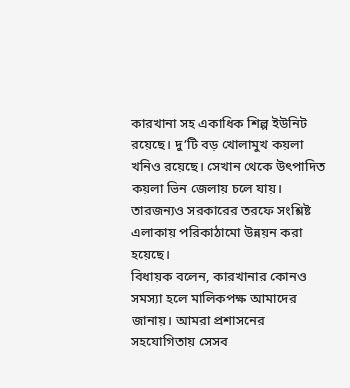কারখানা সহ একাধিক শিল্প ইউনিট রয়েছে। দু’টি বড় খোলামুখ কয়লা খনিও রয়েছে। সেখান থেকে উৎপাদিত কয়লা ভিন জেলায় চলে যায়। তারজন্যও সরকারের তরফে সংশ্লিষ্ট এলাকায় পরিকাঠামো উন্নয়ন করা হয়েছে।
বিধায়ক বলেন, কারখানার কোনও সমস্যা হলে মালিকপক্ষ আমাদের জানায়। আমরা প্রশাসনের সহযোগিতায় সেসব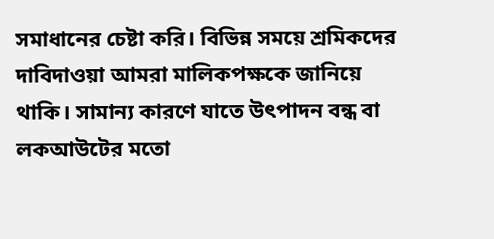সমাধানের চেষ্টা করি। বিভিন্ন সময়ে শ্রমিকদের দাবিদাওয়া আমরা মালিকপক্ষকে জানিয়ে থাকি। সামান্য কারণে যাতে উৎপাদন বন্ধ বা লকআউটের মতো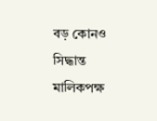বড় কোনও সিদ্ধান্ত মালিকপক্ষ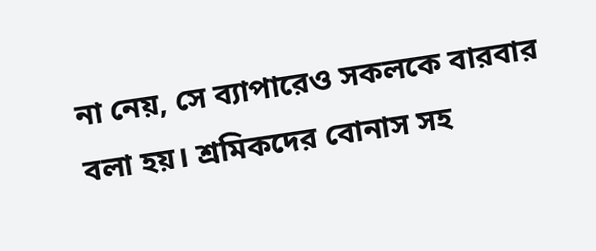না নেয়, সে ব্যাপারেও সকলকে বারবার বলা হয়। শ্রমিকদের বোনাস সহ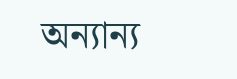অন্যান্য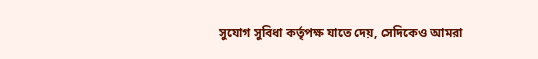সুযোগ সুবিধা কর্তৃপক্ষ যাতে দেয়, সেদিকেও আমরা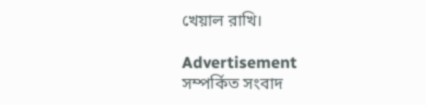খেয়াল রাখি।

Advertisement
সম্পর্কিত সংবাদ